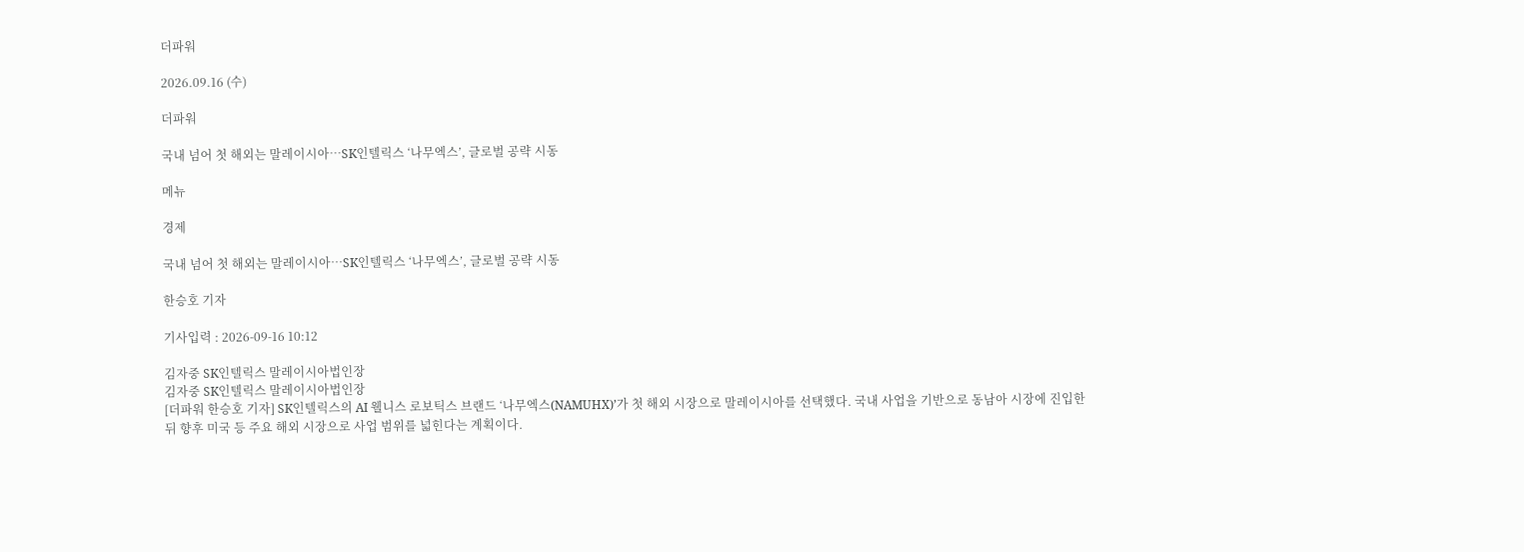더파워

2026.09.16 (수)

더파워

국내 넘어 첫 해외는 말레이시아…SK인텔릭스 ‘나무엑스’, 글로벌 공략 시동

메뉴

경제

국내 넘어 첫 해외는 말레이시아…SK인텔릭스 ‘나무엑스’, 글로벌 공략 시동

한승호 기자

기사입력 : 2026-09-16 10:12

김자중 SK인텔릭스 말레이시아법인장
김자중 SK인텔릭스 말레이시아법인장
[더파워 한승호 기자] SK인텔릭스의 AI 웰니스 로보틱스 브랜드 ‘나무엑스(NAMUHX)’가 첫 해외 시장으로 말레이시아를 선택했다. 국내 사업을 기반으로 동남아 시장에 진입한 뒤 향후 미국 등 주요 해외 시장으로 사업 범위를 넓힌다는 계획이다.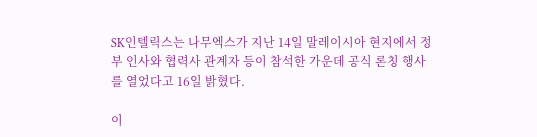SK인텔릭스는 나무엑스가 지난 14일 말레이시아 현지에서 정부 인사와 협력사 관계자 등이 참석한 가운데 공식 론칭 행사를 열었다고 16일 밝혔다.

이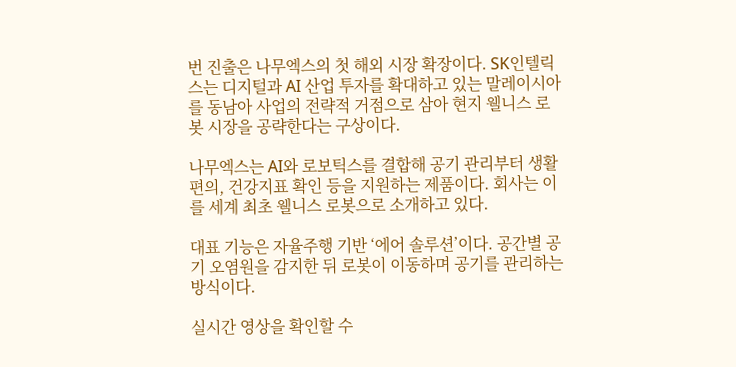번 진출은 나무엑스의 첫 해외 시장 확장이다. SK인텔릭스는 디지털과 AI 산업 투자를 확대하고 있는 말레이시아를 동남아 사업의 전략적 거점으로 삼아 현지 웰니스 로봇 시장을 공략한다는 구상이다.

나무엑스는 AI와 로보틱스를 결합해 공기 관리부터 생활 편의, 건강지표 확인 등을 지원하는 제품이다. 회사는 이를 세계 최초 웰니스 로봇으로 소개하고 있다.

대표 기능은 자율주행 기반 ‘에어 솔루션’이다. 공간별 공기 오염원을 감지한 뒤 로봇이 이동하며 공기를 관리하는 방식이다.

실시간 영상을 확인할 수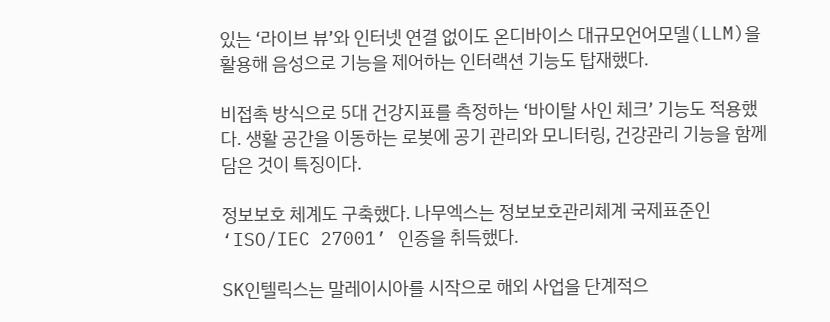있는 ‘라이브 뷰’와 인터넷 연결 없이도 온디바이스 대규모언어모델(LLM)을 활용해 음성으로 기능을 제어하는 인터랙션 기능도 탑재했다.

비접촉 방식으로 5대 건강지표를 측정하는 ‘바이탈 사인 체크’ 기능도 적용했다. 생활 공간을 이동하는 로봇에 공기 관리와 모니터링, 건강관리 기능을 함께 담은 것이 특징이다.

정보보호 체계도 구축했다. 나무엑스는 정보보호관리체계 국제표준인 ‘ISO/IEC 27001’ 인증을 취득했다.

SK인텔릭스는 말레이시아를 시작으로 해외 사업을 단계적으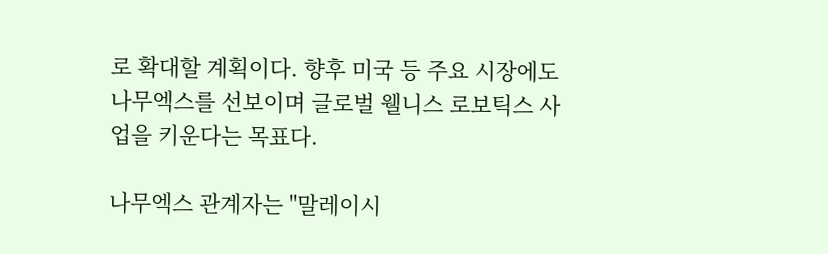로 확대할 계획이다. 향후 미국 등 주요 시장에도 나무엑스를 선보이며 글로벌 웰니스 로보틱스 사업을 키운다는 목표다.

나무엑스 관계자는 "말레이시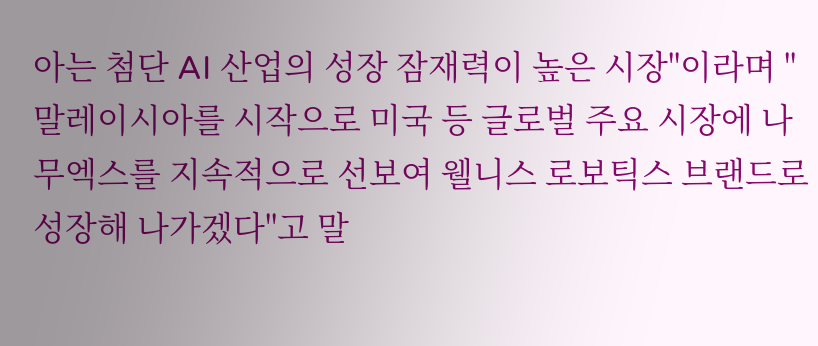아는 첨단 AI 산업의 성장 잠재력이 높은 시장"이라며 "말레이시아를 시작으로 미국 등 글로벌 주요 시장에 나무엑스를 지속적으로 선보여 웰니스 로보틱스 브랜드로 성장해 나가겠다"고 말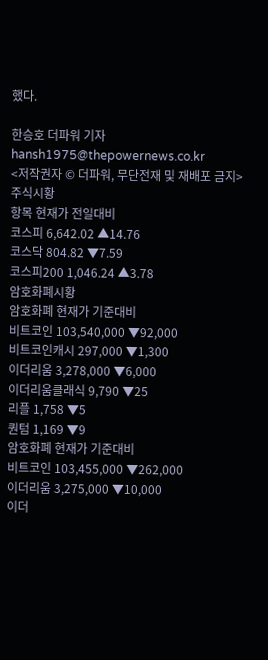했다.

한승호 더파워 기자 hansh1975@thepowernews.co.kr
<저작권자 © 더파워, 무단전재 및 재배포 금지>
주식시황
항목 현재가 전일대비
코스피 6,642.02 ▲14.76
코스닥 804.82 ▼7.59
코스피200 1,046.24 ▲3.78
암호화폐시황
암호화폐 현재가 기준대비
비트코인 103,540,000 ▼92,000
비트코인캐시 297,000 ▼1,300
이더리움 3,278,000 ▼6,000
이더리움클래식 9,790 ▼25
리플 1,758 ▼5
퀀텀 1,169 ▼9
암호화폐 현재가 기준대비
비트코인 103,455,000 ▼262,000
이더리움 3,275,000 ▼10,000
이더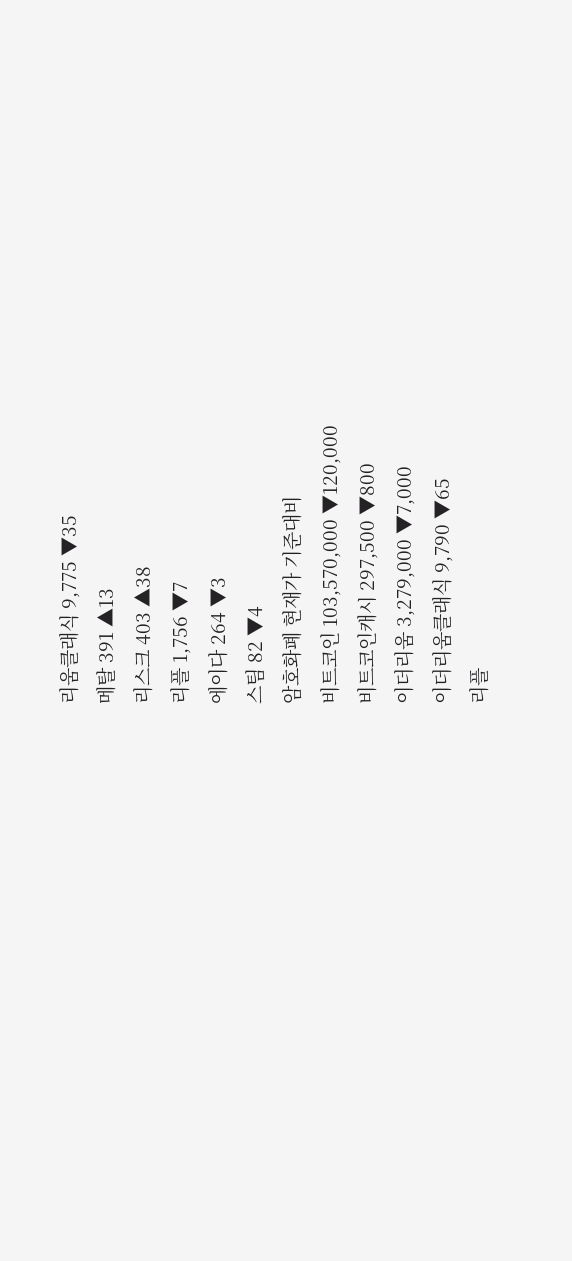리움클래식 9,775 ▼35
메탈 391 ▲13
리스크 403 ▲38
리플 1,756 ▼7
에이다 264 ▼3
스팀 82 ▼4
암호화폐 현재가 기준대비
비트코인 103,570,000 ▼120,000
비트코인캐시 297,500 ▼800
이더리움 3,279,000 ▼7,000
이더리움클래식 9,790 ▼65
리플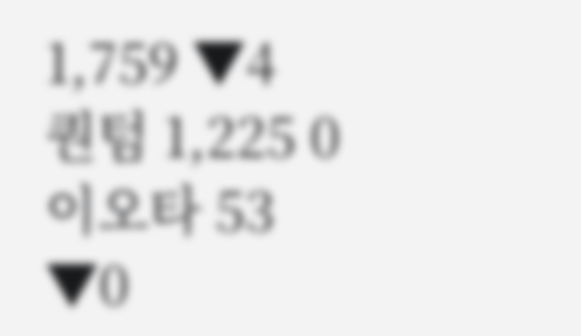1,759 ▼4
퀀텀 1,225 0
이오타 53 ▼0